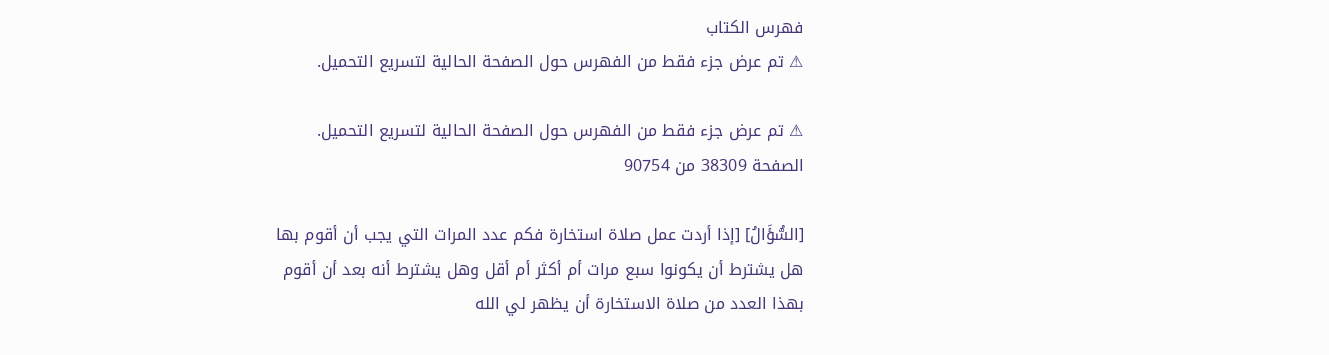فهرس الكتاب
⚠ تم عرض جزء فقط من الفهرس حول الصفحة الحالية لتسريع التحميل.

⚠ تم عرض جزء فقط من الفهرس حول الصفحة الحالية لتسريع التحميل.
الصفحة 38309 من 90754

[السُّؤَالُ] [إذا أردت عمل صلاة استخارة فكم عدد المرات التي يجب أن أقوم بها هل يشترط أن يكونوا سبع مرات أم أكثر أم أقل وهل يشترط أنه بعد أن أقوم بهذا العدد من صلاة الاستخارة أن يظهر لي الله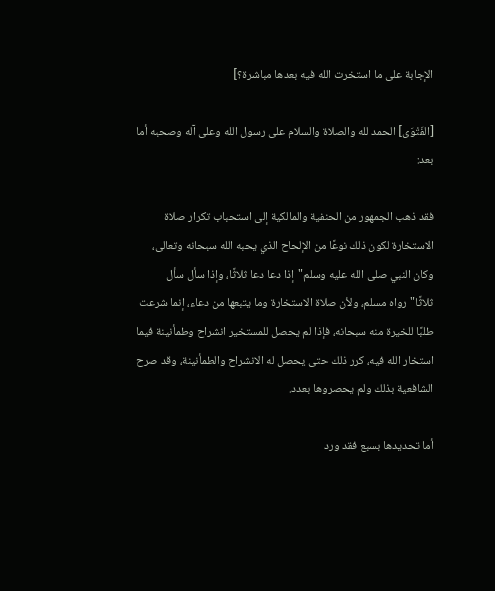الإجابة على ما استخرت الله فيه بعدها مباشرة؟]

[الفَتْوَى] الحمد لله والصلاة والسلام على رسول الله وعلى آله وصحبه أما بعد:

فقد ذهب الجمهور من الحنفية والمالكية إلى استحباب تكرار صلاة الاستخارة لكون ذلك نوعًا من الإلحاح الذي يحبه الله سبحانه وتعالى، وكان النبي صلى الله عليه وسلم"إذا دعا دعا ثلاثًا، وإذا سأل سأل ثلاثًا"رواه مسلم، ولأن صلاة الاستخارة وما يتبعها من دعاء، إنما شرعت طلبًا للخيرة منه سبحانه، فإذا لم يحصل للمستخير انشراح وطمأنينة فيما استخار الله فيه، كرر ذلك حتى يحصل له الانشراح والطمأنينة، وقد صرح الشافعية بذلك ولم يحصروها بعدد.

أما تحديدها بسبع فقد ورد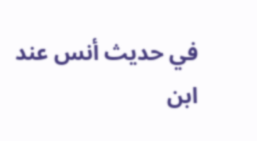في حديث أنس عند ابن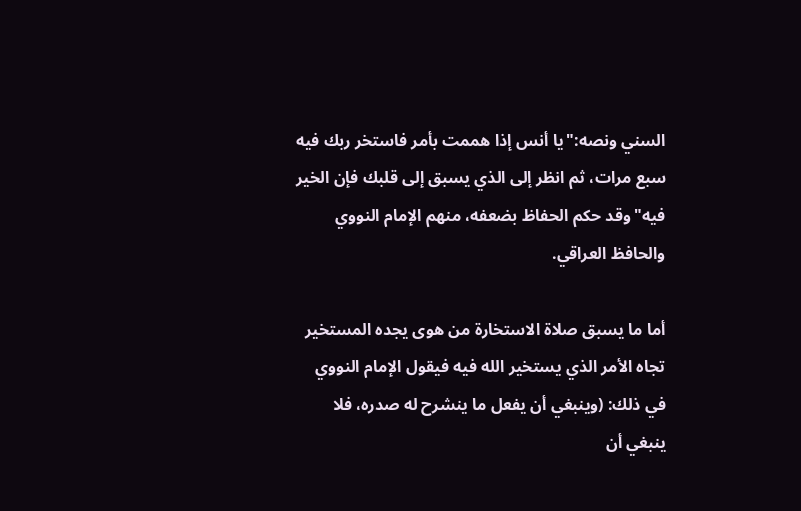السني ونصه:"يا أنس إذا هممت بأمر فاستخر ربك فيه سبع مرات، ثم انظر إلى الذي يسبق إلى قلبك فإن الخير فيه"وقد حكم الحفاظ بضعفه، منهم الإمام النووي والحافظ العراقي.

أما ما يسبق صلاة الاستخارة من هوى يجده المستخير تجاه الأمر الذي يستخير الله فيه فيقول الإمام النووي في ذلك: (وينبغي أن يفعل ما ينشرح له صدره، فلا ينبغي أن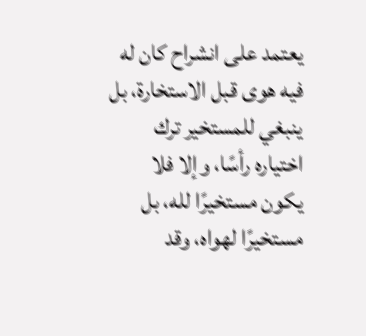يعتمد على انشراح كان له فيه هوى قبل الاستخارة، بل ينبغي للمستخير ترك اختياره رأسًا، وإلا فلا يكون مستخيرًا لله، بل مستخيرًا لهواه، وقد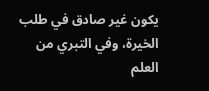يكون غير صادق في طلب الخيرة، وفي التبري من العلم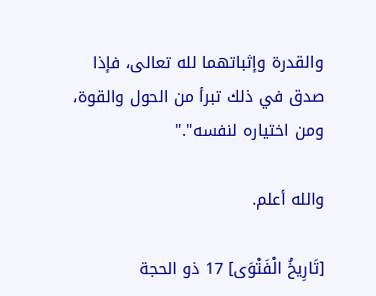والقدرة وإثباتهما لله تعالى، فإذا صدق في ذلك تبرأ من الحول والقوة، ومن اختياره لنفسه"."

والله أعلم.

[تَارِيخُ الْفَتْوَى] 17 ذو الحجة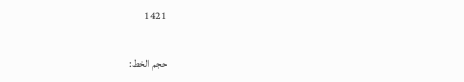1421

حجم الخط: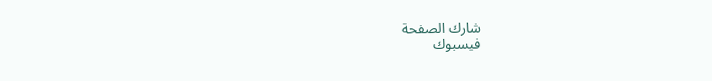شارك الصفحة
فيسبوك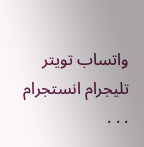واتساب تويتر تليجرام انستجرام
. . .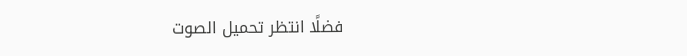فضلًا انتظر تحميل الصوت